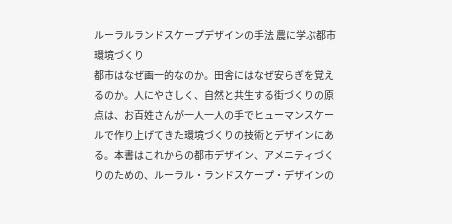ルーラルランドスケープデザインの手法 農に学ぶ都市環境づくり
都市はなぜ画一的なのか。田舎にはなぜ安らぎを覚えるのか。人にやさしく、自然と共生する街づくりの原点は、お百姓さんが一人一人の手でヒューマンスケールで作り上げてきた環境づくりの技術とデザインにある。本書はこれからの都市デザイン、アメニティづくりのための、ルーラル・ランドスケープ・デザインの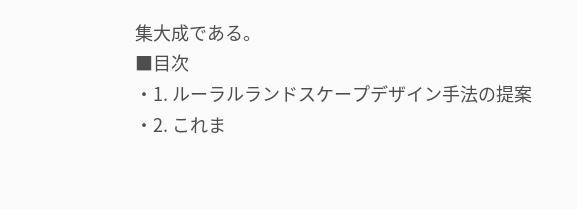集大成である。
■目次
・1. ルーラルランドスケープデザイン手法の提案
・2. これま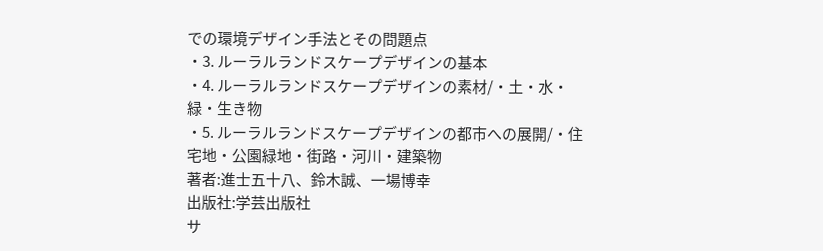での環境デザイン手法とその問題点
・3. ルーラルランドスケープデザインの基本
・4. ルーラルランドスケープデザインの素材/・土・水・緑・生き物
・5. ルーラルランドスケープデザインの都市への展開/・住宅地・公園緑地・街路・河川・建築物
著者:進士五十八、鈴木誠、一場博幸
出版社:学芸出版社
サ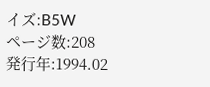イズ:B5W
ページ数:208
発行年:1994.02